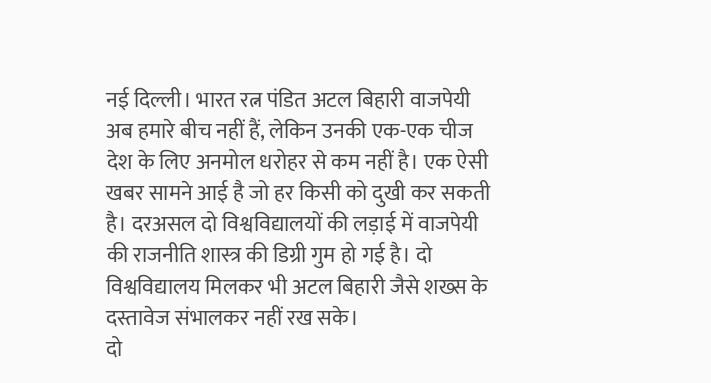नई दिल्ली। भारत रत्न पंडित अटल बिहारी वाजपेयी अब हमारे बीच नहीं हैं, लेकिन उनकी एक-एक चीज देश के लिए अनमोल धरोहर से कम नहीं है। एक ऐसी खबर सामने आई है जो हर किसी को दुखी कर सकती है। दरअसल दो विश्वविद्यालयों की लड़ाई में वाजपेयी की राजनीति शास्त्र की डिग्री गुम हो गई है। दो विश्वविद्यालय मिलकर भी अटल बिहारी जैसे शख्स के दस्तावेज संभालकर नहीं रख सके।
दो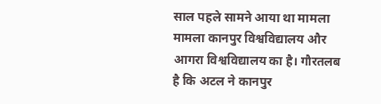साल पहले सामने आया था मामला
मामला कानपुर विश्वविद्यालय और आगरा विश्वविद्यालय का है। गौरतलब है कि अटल ने कानपुर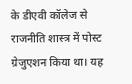के डीएवी कॉलेज से राजनीति शास्त्र में पोस्ट ग्रेजुएशन किया था। यह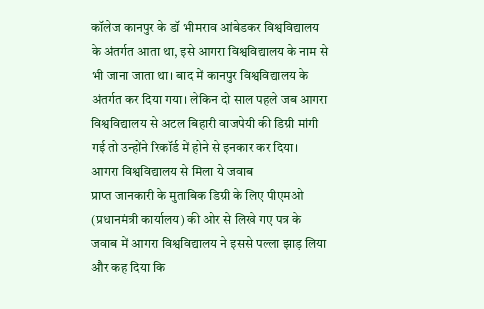कॉलेज कानपुर के डॉ भीमराव आंबेडकर विश्वविद्यालय के अंतर्गत आता था, इसे आगरा विश्वविद्यालय के नाम से भी जाना जाता था। बाद में कानपुर विश्वविद्यालय के अंतर्गत कर दिया गया। लेकिन दो साल पहले जब आगरा विश्वविद्यालय से अटल बिहारी वाजपेयी की डिग्री मांगी गई तो उन्होंने रिकॉर्ड में होने से इनकार कर दिया।
आगरा विश्वविद्यालय से मिला ये जवाब
प्राप्त जानकारी के मुताबिक डिग्री के लिए पीएमओ (प्रधानमंत्री कार्यालय) की ओर से लिखे गए पत्र के जवाब में आगरा विश्वविद्यालय ने इससे पल्ला झाड़ लिया और कह दिया कि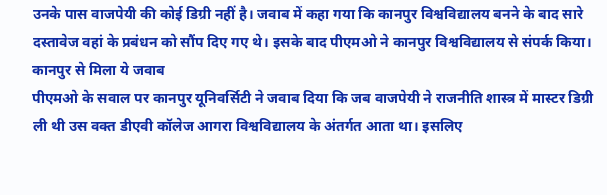उनके पास वाजपेयी की कोई डिग्री नहीं है। जवाब में कहा गया कि कानपुर विश्वविद्यालय बनने के बाद सारे दस्तावेज वहां के प्रबंधन को सौंप दिए गए थे। इसके बाद पीएमओ ने कानपुर विश्वविद्यालय से संपर्क किया।
कानपुर से मिला ये जवाब
पीएमओ के सवाल पर कानपुर यूनिवर्सिटी ने जवाब दिया कि जब वाजपेयी ने राजनीति शास्त्र में मास्टर डिग्री ली थी उस वक्त डीएवी कॉलेज आगरा विश्वविद्यालय के अंतर्गत आता था। इसलिए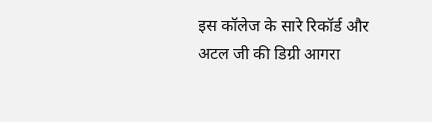इस कॉलेज के सारे रिकॉर्ड और अटल जी की डिग्री आगरा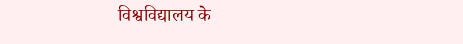विश्वविद्यालय के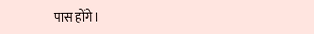पास होंगे।